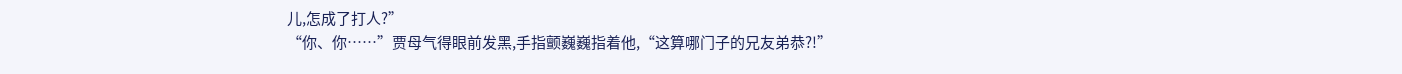儿,怎成了打人?”
“你、你……”贾母气得眼前发黑,手指颤巍巍指着他,“这算哪门子的兄友弟恭?!”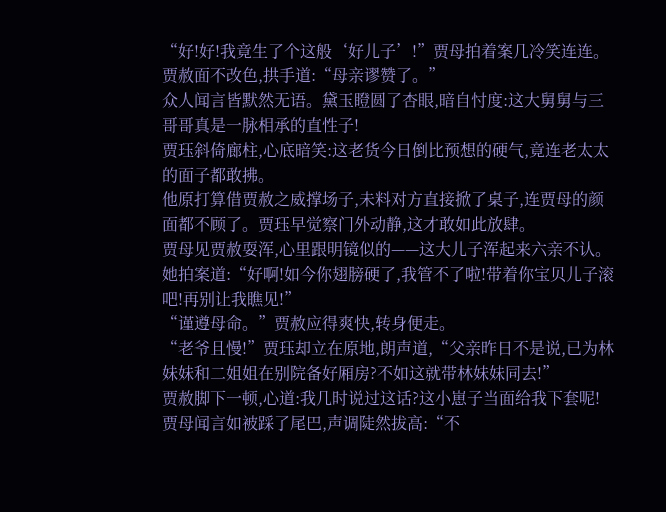“好!好!我竟生了个这般‘好儿子’!”贾母拍着案几冷笑连连。
贾赦面不改色,拱手道:“母亲谬赞了。”
众人闻言皆默然无语。黛玉瞪圆了杏眼,暗自忖度:这大舅舅与三哥哥真是一脉相承的直性子!
贾珏斜倚廊柱,心底暗笑:这老货今日倒比预想的硬气,竟连老太太的面子都敢拂。
他原打算借贾赦之威撑场子,未料对方直接掀了桌子,连贾母的颜面都不顾了。贾珏早觉察门外动静,这才敢如此放肆。
贾母见贾赦耍浑,心里跟明镜似的——这大儿子浑起来六亲不认。她拍案道:“好啊!如今你翅膀硬了,我管不了啦!带着你宝贝儿子滚吧!再别让我瞧见!”
“谨遵母命。”贾赦应得爽快,转身便走。
“老爷且慢!”贾珏却立在原地,朗声道,“父亲昨日不是说,已为林妹妹和二姐姐在别院备好厢房?不如这就带林妹妹同去!”
贾赦脚下一顿,心道:我几时说过这话?这小崽子当面给我下套呢!
贾母闻言如被踩了尾巴,声调陡然拔高:“不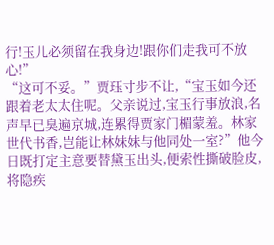行!玉儿必须留在我身边!跟你们走我可不放心!”
“这可不妥。”贾珏寸步不让,“宝玉如今还跟着老太太住呢。父亲说过,宝玉行事放浪,名声早已臭遍京城,连累得贾家门楣蒙羞。林家世代书香,岂能让林妹妹与他同处一室?”他今日既打定主意要替黛玉出头,便索性撕破脸皮,将隐疾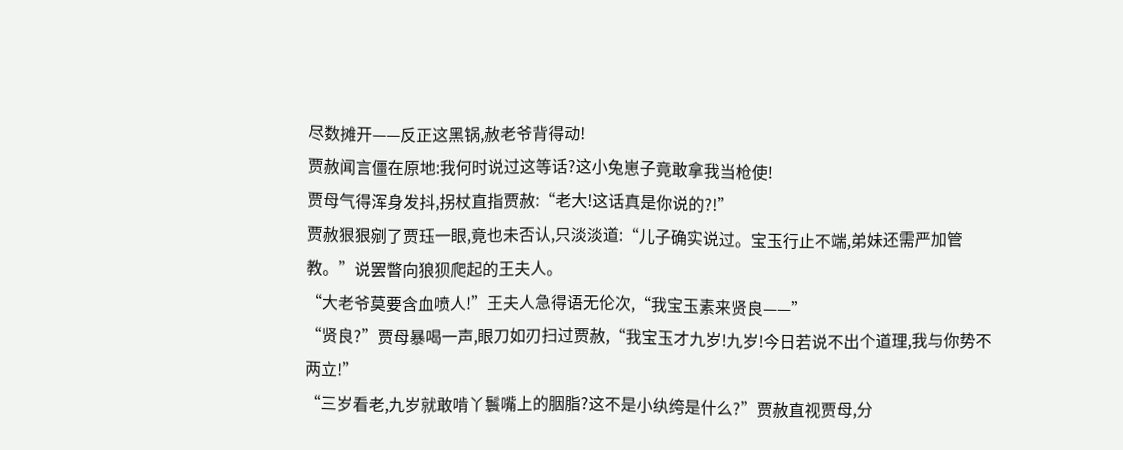尽数摊开——反正这黑锅,赦老爷背得动!
贾赦闻言僵在原地:我何时说过这等话?这小兔崽子竟敢拿我当枪使!
贾母气得浑身发抖,拐杖直指贾赦:“老大!这话真是你说的?!”
贾赦狠狠剜了贾珏一眼,竟也未否认,只淡淡道:“儿子确实说过。宝玉行止不端,弟妹还需严加管教。”说罢瞥向狼狈爬起的王夫人。
“大老爷莫要含血喷人!”王夫人急得语无伦次,“我宝玉素来贤良——”
“贤良?”贾母暴喝一声,眼刀如刃扫过贾赦,“我宝玉才九岁!九岁!今日若说不出个道理,我与你势不两立!”
“三岁看老,九岁就敢啃丫鬟嘴上的胭脂?这不是小纨绔是什么?”贾赦直视贾母,分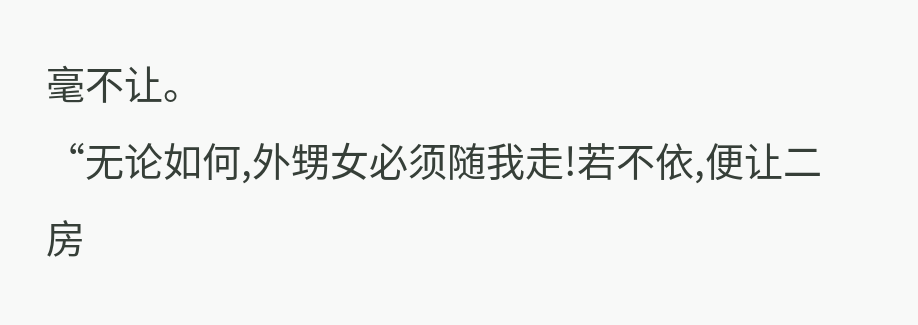毫不让。
“无论如何,外甥女必须随我走!若不依,便让二房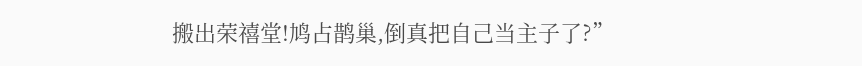搬出荣禧堂!鸠占鹊巢,倒真把自己当主子了?”